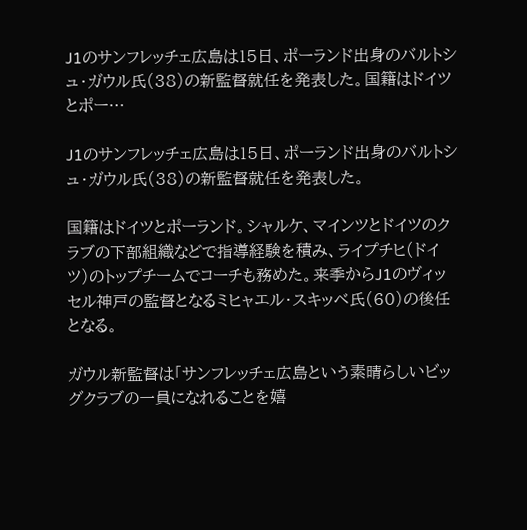J1のサンフレッチェ広島は15日、ポーランド出身のバルトシュ・ガウル氏(38)の新監督就任を発表した。国籍はドイツとポー…

J1のサンフレッチェ広島は15日、ポーランド出身のバルトシュ・ガウル氏(38)の新監督就任を発表した。

国籍はドイツとポーランド。シャルケ、マインツとドイツのクラブの下部組織などで指導経験を積み、ライプチヒ(ドイツ)のトップチームでコーチも務めた。来季からJ1のヴィッセル神戸の監督となるミヒャエル・スキッベ氏(60)の後任となる。

ガウル新監督は「サンフレッチェ広島という素晴らしいビッグクラブの一員になれることを嬉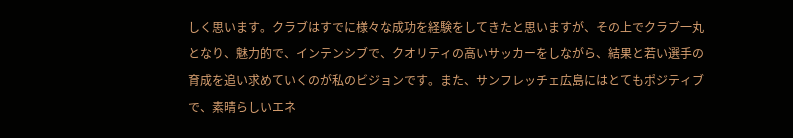しく思います。クラブはすでに様々な成功を経験をしてきたと思いますが、その上でクラブ一丸となり、魅力的で、インテンシブで、クオリティの高いサッカーをしながら、結果と若い選手の育成を追い求めていくのが私のビジョンです。また、サンフレッチェ広島にはとてもポジティブで、素晴らしいエネ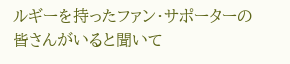ルギーを持ったファン・サポーターの皆さんがいると聞いて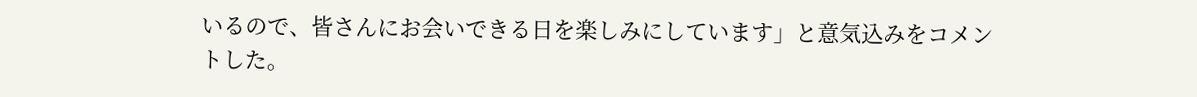いるので、皆さんにお会いできる日を楽しみにしています」と意気込みをコメントした。